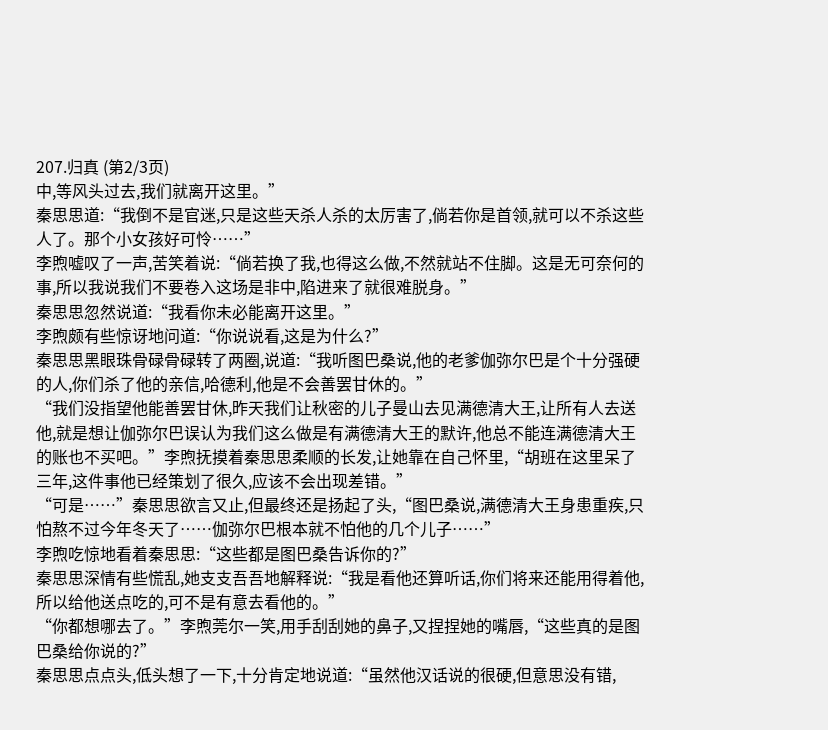207.归真 (第2/3页)
中,等风头过去,我们就离开这里。”
秦思思道:“我倒不是官迷,只是这些天杀人杀的太厉害了,倘若你是首领,就可以不杀这些人了。那个小女孩好可怜……”
李煦嘘叹了一声,苦笑着说:“倘若换了我,也得这么做,不然就站不住脚。这是无可奈何的事,所以我说我们不要卷入这场是非中,陷进来了就很难脱身。”
秦思思忽然说道:“我看你未必能离开这里。”
李煦颇有些惊讶地问道:“你说说看,这是为什么?”
秦思思黑眼珠骨碌骨碌转了两圈,说道:“我听图巴桑说,他的老爹伽弥尔巴是个十分强硬的人,你们杀了他的亲信,哈德利,他是不会善罢甘休的。”
“我们没指望他能善罢甘休,昨天我们让秋密的儿子曼山去见满德清大王,让所有人去送他,就是想让伽弥尔巴误认为我们这么做是有满德清大王的默许,他总不能连满德清大王的账也不买吧。”李煦抚摸着秦思思柔顺的长发,让她靠在自己怀里,“胡班在这里呆了三年,这件事他已经策划了很久,应该不会出现差错。”
“可是……”秦思思欲言又止,但最终还是扬起了头,“图巴桑说,满德清大王身患重疾,只怕熬不过今年冬天了……伽弥尔巴根本就不怕他的几个儿子……”
李煦吃惊地看着秦思思:“这些都是图巴桑告诉你的?”
秦思思深情有些慌乱,她支支吾吾地解释说:“我是看他还算听话,你们将来还能用得着他,所以给他送点吃的,可不是有意去看他的。”
“你都想哪去了。”李煦莞尔一笑,用手刮刮她的鼻子,又捏捏她的嘴唇,“这些真的是图巴桑给你说的?”
秦思思点点头,低头想了一下,十分肯定地说道:“虽然他汉话说的很硬,但意思没有错,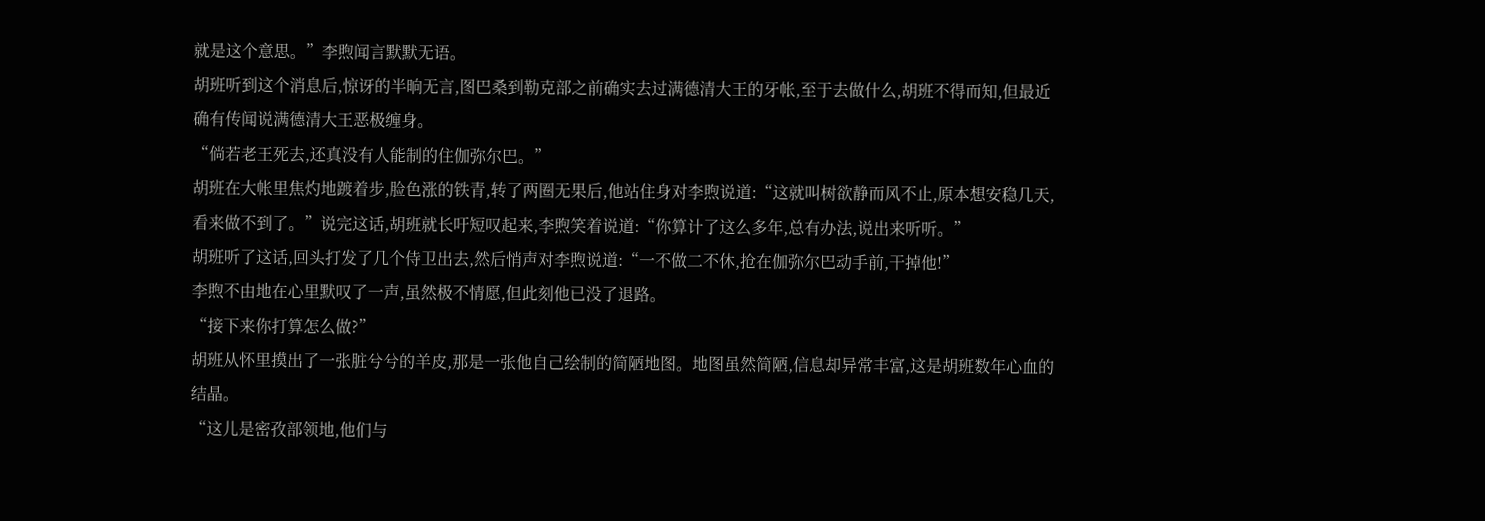就是这个意思。”李煦闻言默默无语。
胡班听到这个消息后,惊讶的半晌无言,图巴桑到勒克部之前确实去过满德清大王的牙帐,至于去做什么,胡班不得而知,但最近确有传闻说满德清大王恶极缠身。
“倘若老王死去,还真没有人能制的住伽弥尔巴。”
胡班在大帐里焦灼地踱着步,脸色涨的铁青,转了两圈无果后,他站住身对李煦说道:“这就叫树欲静而风不止,原本想安稳几天,看来做不到了。”说完这话,胡班就长吁短叹起来,李煦笑着说道:“你算计了这么多年,总有办法,说出来听听。”
胡班听了这话,回头打发了几个侍卫出去,然后悄声对李煦说道:“一不做二不休,抢在伽弥尔巴动手前,干掉他!”
李煦不由地在心里默叹了一声,虽然极不情愿,但此刻他已没了退路。
“接下来你打算怎么做?”
胡班从怀里摸出了一张脏兮兮的羊皮,那是一张他自己绘制的简陋地图。地图虽然简陋,信息却异常丰富,这是胡班数年心血的结晶。
“这儿是密孜部领地,他们与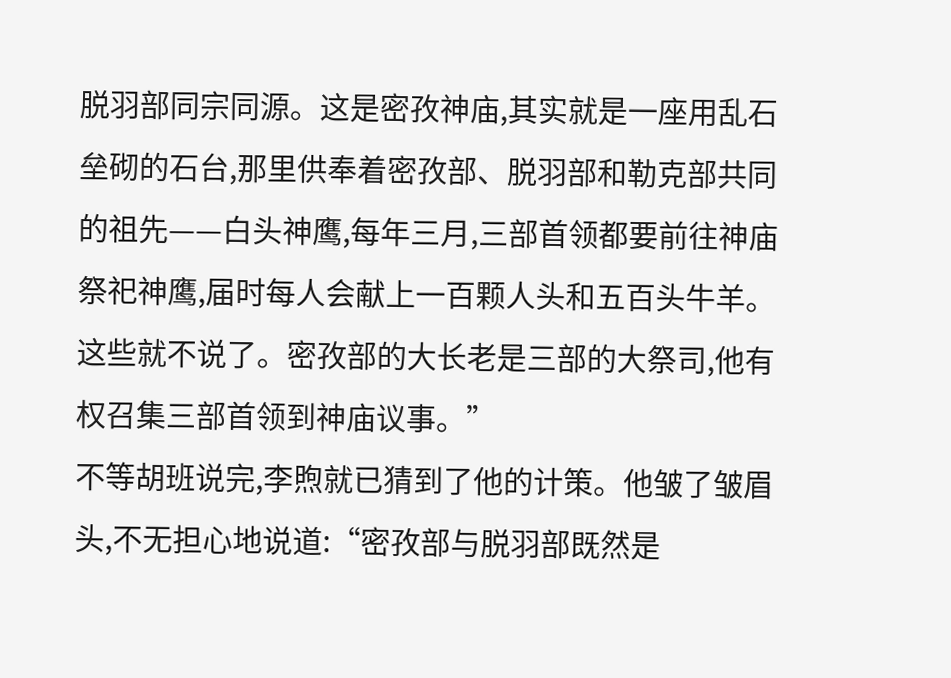脱羽部同宗同源。这是密孜神庙,其实就是一座用乱石垒砌的石台,那里供奉着密孜部、脱羽部和勒克部共同的祖先——白头神鹰,每年三月,三部首领都要前往神庙祭祀神鹰,届时每人会献上一百颗人头和五百头牛羊。这些就不说了。密孜部的大长老是三部的大祭司,他有权召集三部首领到神庙议事。”
不等胡班说完,李煦就已猜到了他的计策。他皱了皱眉头,不无担心地说道:“密孜部与脱羽部既然是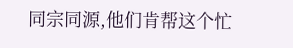同宗同源,他们肯帮这个忙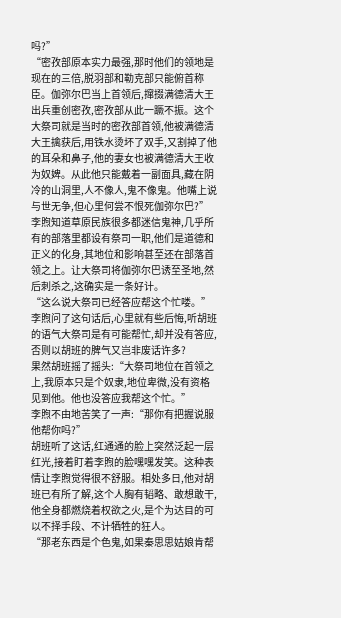吗?”
“密孜部原本实力最强,那时他们的领地是现在的三倍,脱羽部和勒克部只能俯首称臣。伽弥尔巴当上首领后,撺掇满德清大王出兵重创密孜,密孜部从此一蹶不振。这个大祭司就是当时的密孜部首领,他被满德清大王擒获后,用铁水烫坏了双手,又割掉了他的耳朵和鼻子,他的妻女也被满德清大王收为奴婢。从此他只能戴着一副面具,藏在阴冷的山洞里,人不像人,鬼不像鬼。他嘴上说与世无争,但心里何尝不恨死伽弥尔巴?”
李煦知道草原民族很多都迷信鬼神,几乎所有的部落里都设有祭司一职,他们是道德和正义的化身,其地位和影响甚至还在部落首领之上。让大祭司将伽弥尔巴诱至圣地,然后刺杀之,这确实是一条好计。
“这么说大祭司已经答应帮这个忙喽。”
李煦问了这句话后,心里就有些后悔,听胡班的语气大祭司是有可能帮忙,却并没有答应,否则以胡班的脾气又岂非废话许多?
果然胡班摇了摇头:“大祭司地位在首领之上,我原本只是个奴隶,地位卑微,没有资格见到他。他也没答应我帮这个忙。”
李煦不由地苦笑了一声:“那你有把握说服他帮你吗?”
胡班听了这话,红通通的脸上突然泛起一层红光,接着盯着李煦的脸嘿嘿发笑。这种表情让李煦觉得很不舒服。相处多日,他对胡班已有所了解,这个人胸有韬略、敢想敢干,他全身都燃烧着权欲之火,是个为达目的可以不择手段、不计牺牲的狂人。
“那老东西是个色鬼,如果秦思思姑娘肯帮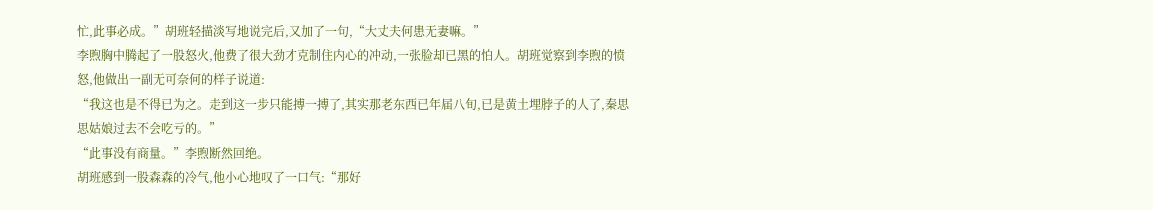忙,此事必成。”胡班轻描淡写地说完后,又加了一句,“大丈夫何患无妻嘛。”
李煦胸中腾起了一股怒火,他费了很大劲才克制住内心的冲动,一张脸却已黑的怕人。胡班觉察到李煦的愤怒,他做出一副无可奈何的样子说道:
“我这也是不得已为之。走到这一步只能搏一搏了,其实那老东西已年届八旬,已是黄土埋脖子的人了,秦思思姑娘过去不会吃亏的。”
“此事没有商量。”李煦断然回绝。
胡班感到一股森森的冷气,他小心地叹了一口气:“那好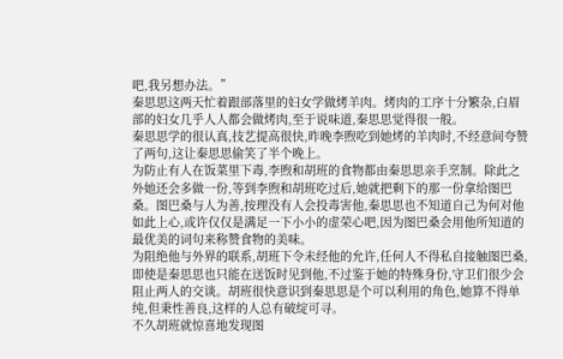吧,我另想办法。”
秦思思这两天忙着跟部落里的妇女学做烤羊肉。烤肉的工序十分繁杂,白眉部的妇女几乎人人都会做烤肉,至于说味道,秦思思觉得很一般。
秦思思学的很认真,技艺提高很快,昨晚李煦吃到她烤的羊肉时,不经意间夸赞了两句,这让秦思思偷笑了半个晚上。
为防止有人在饭菜里下毒,李煦和胡班的食物都由秦思思亲手烹制。除此之外她还会多做一份,等到李煦和胡班吃过后,她就把剩下的那一份拿给图巴桑。图巴桑与人为善,按理没有人会投毒害他,秦思思也不知道自己为何对他如此上心,或许仅仅是满足一下小小的虚荣心吧,因为图巴桑会用他所知道的最优美的词句来称赞食物的美味。
为阻绝他与外界的联系,胡班下令未经他的允许,任何人不得私自接触图巴桑,即使是秦思思也只能在送饭时见到他,不过鉴于她的特殊身份,守卫们很少会阻止两人的交谈。胡班很快意识到秦思思是个可以利用的角色,她算不得单纯,但秉性善良,这样的人总有破绽可寻。
不久胡班就惊喜地发现图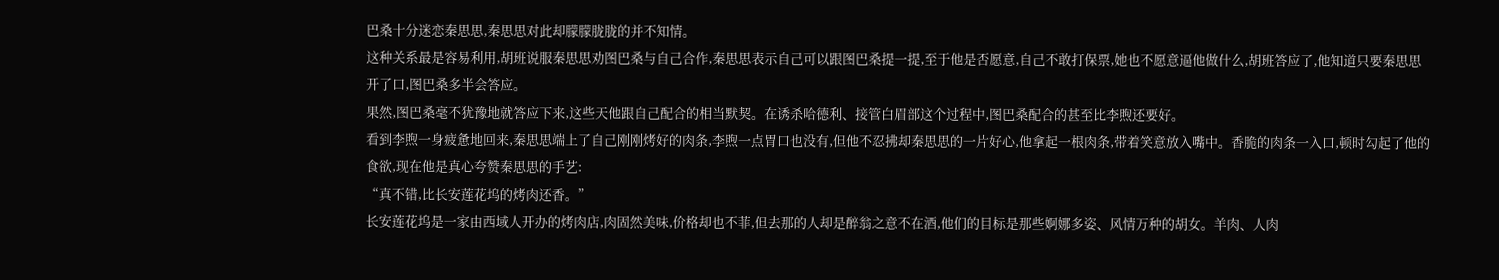巴桑十分迷恋秦思思,秦思思对此却朦朦胧胧的并不知情。
这种关系最是容易利用,胡班说服秦思思劝图巴桑与自己合作,秦思思表示自己可以跟图巴桑提一提,至于他是否愿意,自己不敢打保票,她也不愿意逼他做什么,胡班答应了,他知道只要秦思思开了口,图巴桑多半会答应。
果然,图巴桑毫不犹豫地就答应下来,这些天他跟自己配合的相当默契。在诱杀哈德利、接管白眉部这个过程中,图巴桑配合的甚至比李煦还要好。
看到李煦一身疲惫地回来,秦思思端上了自己刚刚烤好的肉条,李煦一点胃口也没有,但他不忍拂却秦思思的一片好心,他拿起一根肉条,带着笑意放入嘴中。香脆的肉条一入口,顿时勾起了他的食欲,现在他是真心夸赞秦思思的手艺:
“真不错,比长安莲花坞的烤肉还香。”
长安莲花坞是一家由西域人开办的烤肉店,肉固然美味,价格却也不菲,但去那的人却是醉翁之意不在酒,他们的目标是那些婀娜多姿、风情万种的胡女。羊肉、人肉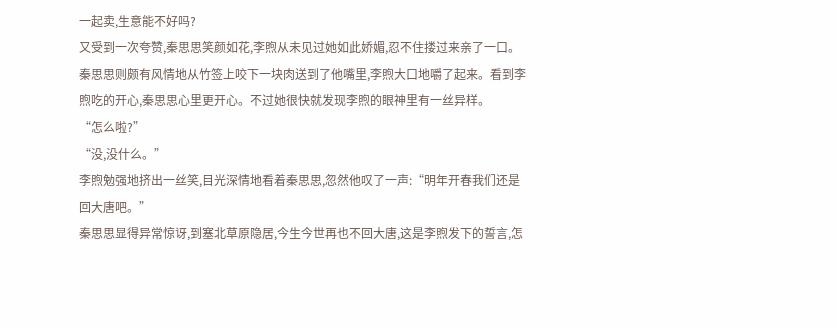一起卖,生意能不好吗?
又受到一次夸赞,秦思思笑颜如花,李煦从未见过她如此娇媚,忍不住搂过来亲了一口。秦思思则颇有风情地从竹签上咬下一块肉送到了他嘴里,李煦大口地嚼了起来。看到李煦吃的开心,秦思思心里更开心。不过她很快就发现李煦的眼神里有一丝异样。
“怎么啦?”
“没,没什么。”
李煦勉强地挤出一丝笑,目光深情地看着秦思思,忽然他叹了一声:“明年开春我们还是回大唐吧。”
秦思思显得异常惊讶,到塞北草原隐居,今生今世再也不回大唐,这是李煦发下的誓言,怎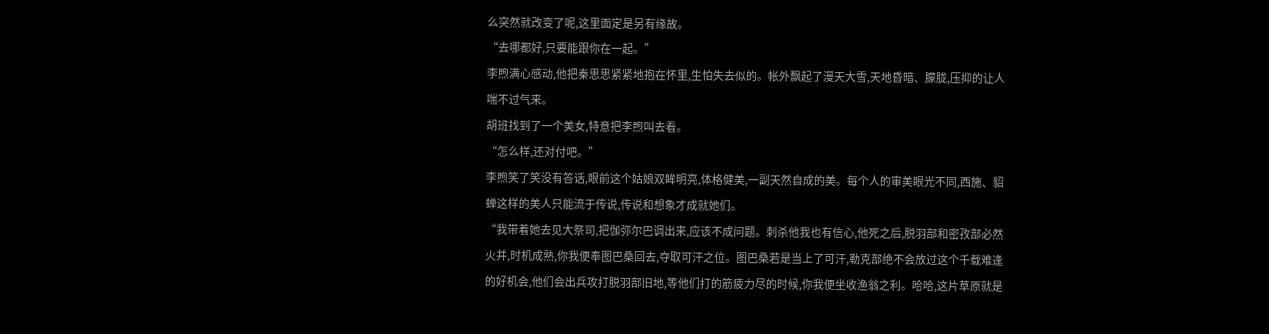么突然就改变了呢,这里面定是另有缘故。
“去哪都好,只要能跟你在一起。”
李煦满心感动,他把秦思思紧紧地抱在怀里,生怕失去似的。帐外飘起了漫天大雪,天地昏暗、朦胧,压抑的让人喘不过气来。
胡班找到了一个美女,特意把李煦叫去看。
“怎么样,还对付吧。”
李煦笑了笑没有答话,眼前这个姑娘双眸明亮,体格健美,一副天然自成的美。每个人的审美眼光不同,西施、貂蝉这样的美人只能流于传说,传说和想象才成就她们。
“我带着她去见大祭司,把伽弥尔巴调出来,应该不成问题。刺杀他我也有信心,他死之后,脱羽部和密孜部必然火并,时机成熟,你我便奉图巴桑回去,夺取可汗之位。图巴桑若是当上了可汗,勒克部绝不会放过这个千载难逢的好机会,他们会出兵攻打脱羽部旧地,等他们打的筋疲力尽的时候,你我便坐收渔翁之利。哈哈,这片草原就是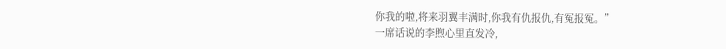你我的啦,将来羽翼丰满时,你我有仇报仇,有冤报冤。”
一席话说的李煦心里直发冷,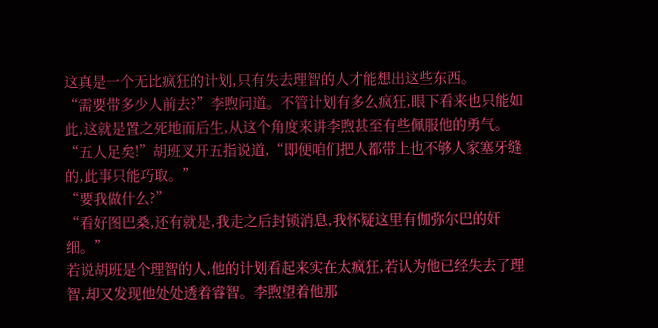这真是一个无比疯狂的计划,只有失去理智的人才能想出这些东西。
“需要带多少人前去?”李煦问道。不管计划有多么疯狂,眼下看来也只能如此,这就是置之死地而后生,从这个角度来讲李煦甚至有些佩服他的勇气。
“五人足矣!”胡班叉开五指说道,“即便咱们把人都带上也不够人家塞牙缝的,此事只能巧取。”
“要我做什么?”
“看好图巴桑,还有就是,我走之后封锁消息,我怀疑这里有伽弥尔巴的奸细。”
若说胡班是个理智的人,他的计划看起来实在太疯狂,若认为他已经失去了理智,却又发现他处处透着睿智。李煦望着他那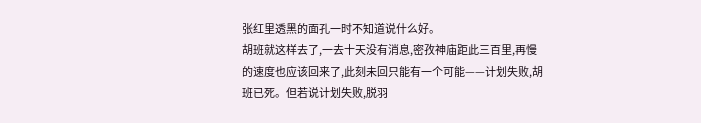张红里透黑的面孔一时不知道说什么好。
胡班就这样去了,一去十天没有消息,密孜神庙距此三百里,再慢的速度也应该回来了,此刻未回只能有一个可能——计划失败,胡班已死。但若说计划失败,脱羽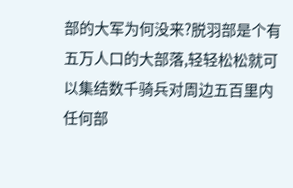部的大军为何没来?脱羽部是个有五万人口的大部落,轻轻松松就可以集结数千骑兵对周边五百里内任何部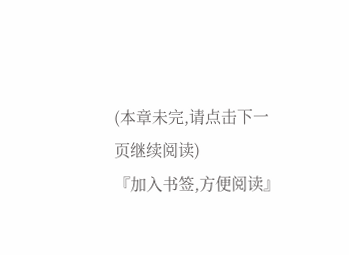(本章未完,请点击下一页继续阅读)
『加入书签,方便阅读』